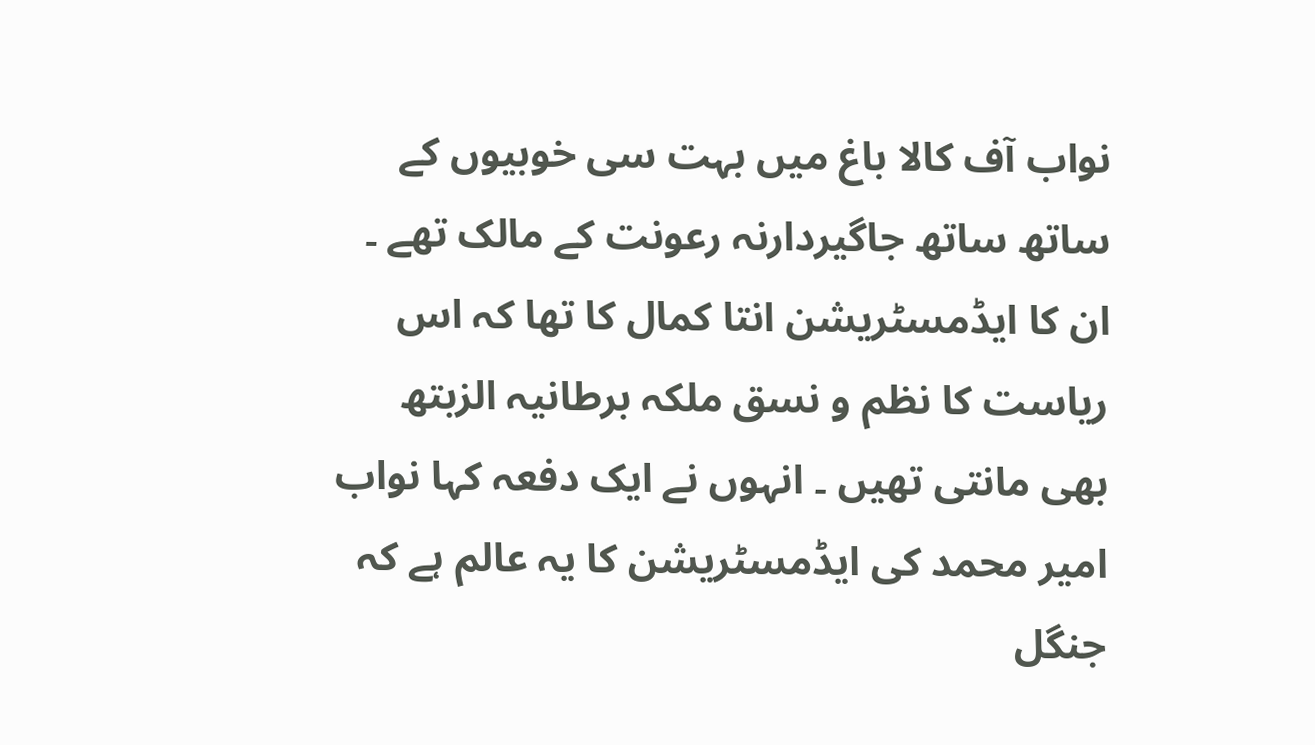نواب آف کالا باغ میں بہت سی خوبیوں کے ساتھ ساتھ جاگیردارنہ رعونت کے مالک تھے ۔ ان کا ایڈمسٹریشن انتا کمال کا تھا کہ اس ریاست کا نظم و نسق ملکہ برطانیہ الزبتھ بھی مانتی تھیں ۔ انہوں نے ایک دفعہ کہا نواب امیر محمد کی ایڈمسٹریشن کا یہ عالم ہے کہ جنگل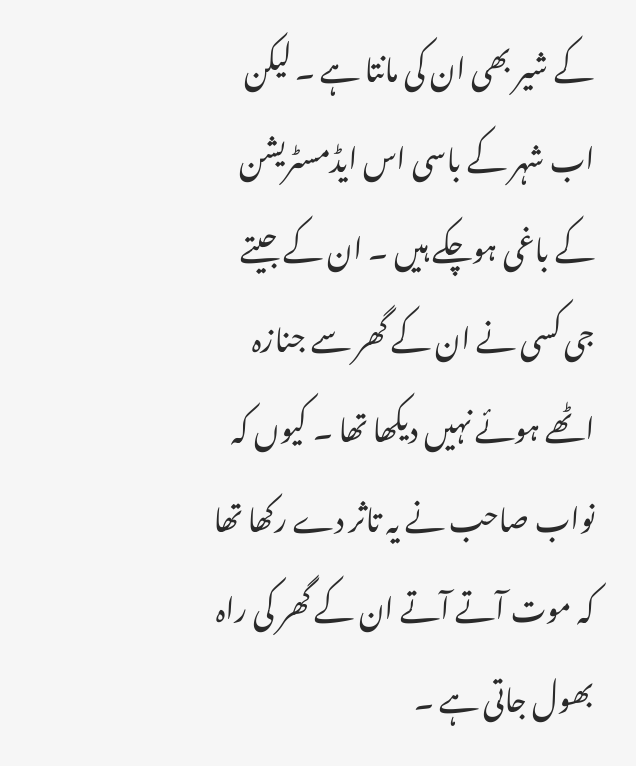کے شیر بھی ان کی مانتا ہے ۔ لیکن اب شہر کے باسی اس ایڈمسٹریشن کے باغی ہوچکے ہیں ۔ ان کے جیتے جی کسی نے ان کے گھر سے جنازہ اٹھے ہوئے نہیں دیکھا تھا ۔ کیوں کہ نواب صاحب نے یہ تاثر دے رکھا تھا کہ موت آتے آتے ان کے گھر کی راہ بھول جاتی ہے ۔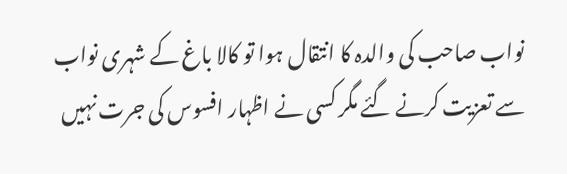نواب صاحب کی والدہ کا انتقال ہوا تو کالا باغ کے شہری نواب سے تعزیت کرنے گئے مگر کسی نے اظہار افسوس کی جرت نہیں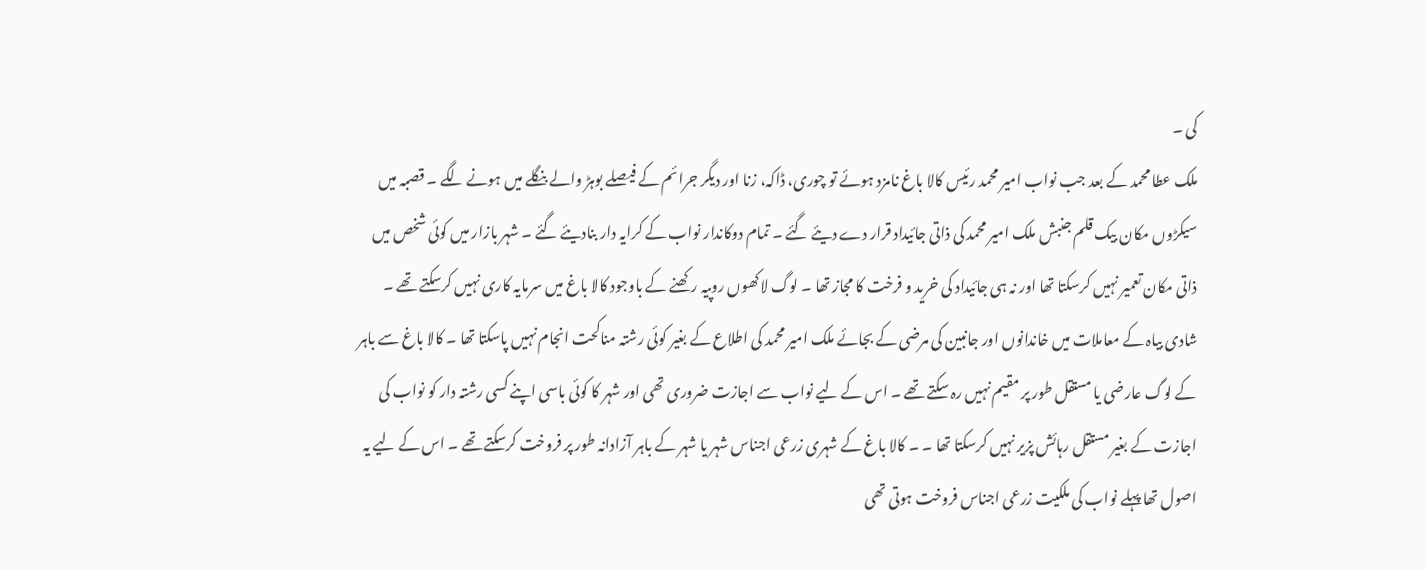کی ۔
ملک عطا محمد کے بعد جب نواب امیر محمد رئیس کالا باغ نامزد ہوئے تو چوری، ڈاکہ، زنا اور دیگر جرائم کے فیصلے بوہڑ والے بنگلے میں ہونے لگے ۔ قصبہ میں سیکڑوں مکان بیک قلم جنبش ملک امیر محمد کی ذاتی جائیداد قرار دے دیئے گئے ۔ تمام دوکاندار نواب کے کرایہ دار بنادیئے گئے ۔ شہر بازار میں کوئی شخص میں ذاتی مکان تعمیر نہیں کرسکتا تھا اور نہ ہی جائیداد کی خرید و فرخت کا مجاز تھا ۔ لوگ لاکھوں روپیہ رکھنے کے باوجود کالا باغ میں سرمایہ کاری نہیں کرسکتے تھے ۔ شادی بیاہ کے معاملات میں خاندانوں اور جانبین کی مرضی کے بجائے ملک امیر محمد کی اطلاع کے بغیر کوئی رشتہ مناکحت انجام نہیں پاسکتا تھا ۔ کالا باغ سے باہر کے لوگ عارضی یا مستقل طور پر مقیم نہیں رہ سکتے تھے ۔ اس کے لیے نواب سے اجازت ضروری تھی اور شہر کا کوئی باسی اپنے کسی رشتہ دار کو نواب کی اجازت کے بغیر مستقل رہائش پزیر نہیں کرسکتا تھا ۔ ۔ کالا باغ کے شہری زرعی اجناس شہر یا شہر کے باہر آزادانہ طور پر فروخت کرسکتے تھے ۔ اس کے لیے یہ اصول تھا پہلے نواب کی ملکیت زرعی اجناس فروخت ہوتی تھی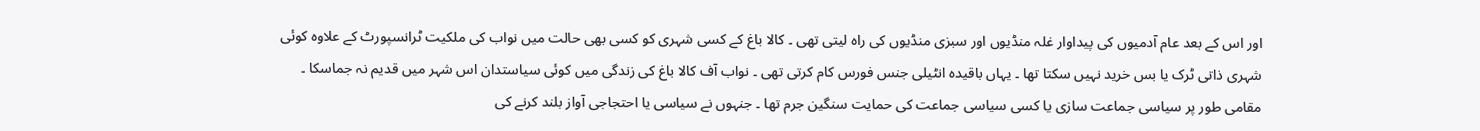اور اس کے بعد عام آدمیوں کی پیداوار غلہ منڈیوں اور سبزی منڈیوں کی راہ لیتی تھی ۔ کالا باغ کے کسی شہری کو کسی بھی حالت میں نواب کی ملکیت ٹرانسپورٹ کے علاوہ کوئی شہری ذاتی ٹرک یا بس خرید نہیں سکتا تھا ۔ یہاں باقیدہ انٹیلی جنس فورس کام کرتی تھی ۔ نواب آف کالا باغ کی زندگی میں کوئی سیاستدان اس شہر میں قدیم نہ جماسکا ۔ مقامی طور پر سیاسی جماعت سازی یا کسی سیاسی جماعت کی حمایت سنگین جرم تھا ۔ جنہوں نے سیاسی یا احتجاجی آواز بلند کرنے کی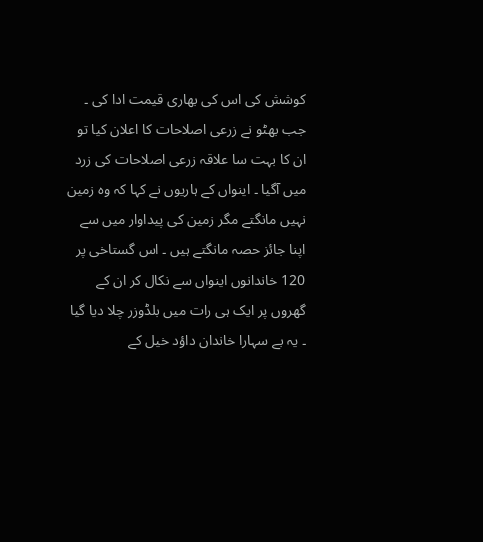کوشش کی اس کی بھاری قیمت ادا کی ۔ جب بھٹو نے زرعی اصلاحات کا اعلان کیا تو ان کا بہت سا علاقہ زرعی اصلاحات کی زرد میں آگیا ۔ اینواں کے ہاریوں نے کہا کہ وہ زمین نہیں مانگتے مگر زمین کی پیداوار میں سے اپنا جائز حصہ مانگتے ہیں ۔ اس گستاخی پر 120 خاندانوں اینواں سے نکال کر ان کے گھروں پر ایک ہی رات میں بلڈوزر چلا دیا گیا ۔ یہ بے سہارا خاندان داؤد خیل کے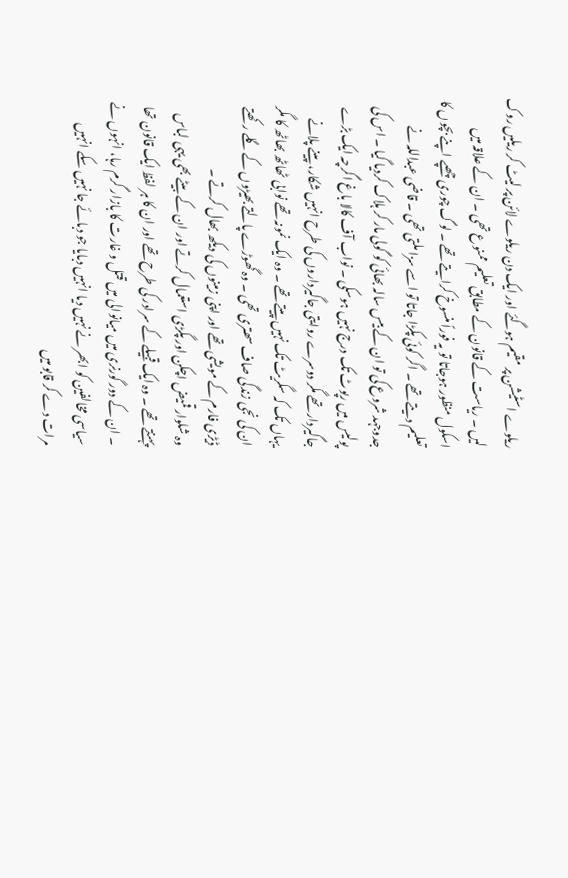ریلوے اسٹیشن پر مقیم ہوگئے اور ایک دن ریلوے لائن پر لیٹ کر ریلیں روک لیں ۔ ریاست کے قانون کے مطابق تعلیم ممنوع تھی ۔ ان کے علاقہ میں اسکول منظور ہوجاتا تو یہ فوراً منسوخ کرایتے تھے ۔ لوگ چوری چھپے اپنے بچوں کا تعلیم دیتے تھے ۔ اگر کوئی پکڑا جاتا تو اسے سزا ملتی تھی ۔ قاضی عبداللہ نے جدوجہد شروع کی تو ان کے بیس سالہ بھائی کو گولی مار کر ہلاک کردیا گیا ۔ اس کی پولیس میں رپوٹ تک درج نہیں ہوسکی ۔ نواب آف کالا باغ اگرچہ ایک بڑے جاگیردار تھے مگر دوسرے روایتی جاگیرداروں کی طرح انہیں شکار، پینے پلانے یہاں تک کہ سگریٹ تک نہیں پیتے تھے ۔ وہ ایک نمونہ تھے نوابی ٹھاٹھ بھاٹھ کا مگر ان کی نجی زندگی صاف سھتری تھی ۔ وہ گھوڑے پالتے بھیڑوں کے گلے رکھتے ڈیڑی فارم کے مویشی تھے اور اپنی زمینوں کی دیکھ بھال کرتے ۔
وہ شلوار قمیض اچکن اور پگڑی استعمال کرتے اور ان کے بیٹے بھی یہی لباس پہنتے تھے ۔ وہ ایک قبیلے کے سرادر کی طرح تھے اور ان کا ہر لفظ ایک قانون تھا ۔ ان کے دور گورنری میں میانوالی میں قتل و غارت کا بازار گرم رہا، انہوں نے سیاسی مخالفین کو ابھر نے نہیں دیا انہیں دبایا جو دبائے جا نہیں سکے انہیں مرات دے کر قابو میں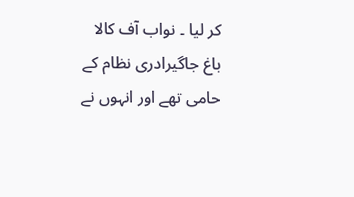کر لیا ۔ نواب آف کالا باغ جاگیرادری نظام کے حامی تھے اور انہوں نے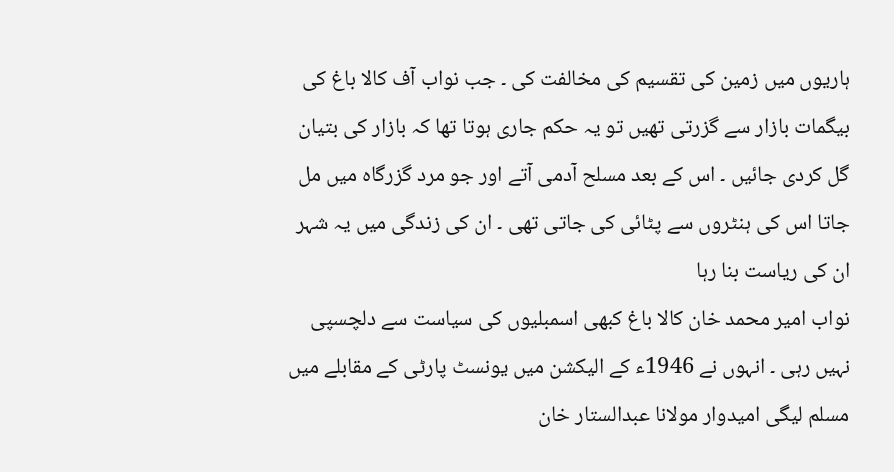ہاریوں میں زمین کی تقسیم کی مخالفت کی ۔ جب نواب آف کالا باغ کی بیگمات بازار سے گزرتی تھیں تو یہ حکم جاری ہوتا تھا کہ بازار کی بتیان گل کردی جائیں ۔ اس کے بعد مسلح آدمی آتے اور جو مرد گزرگاہ میں مل جاتا اس کی ہنٹروں سے پٹائی کی جاتی تھی ۔ ان کی زندگی میں یہ شہر ان کی ریاست بنا رہا
نواب امیر محمد خان کالا باغ کبھی اسمبلیوں کی سیاست سے دلچسپی نہیں رہی ۔ انہوں نے 1946ء کے الیکشن میں یونسٹ پارٹی کے مقابلے میں مسلم لیگی امیدوار مولانا عبدالستار خان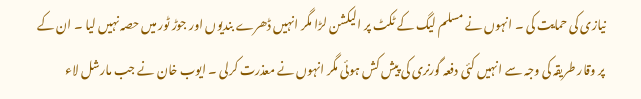نیازی کی حمایت کی ۔ انہوں نے مسلم لیگ کے ٹکٹ پر الیکشن لڑا مگر انہیں ڈھرے بندیوں اور جوڑ ٹور میں حصہ نہیں لیا ۔ ان کے پر وقار طریقہ کی وجہ سے انہیں کئی دفعہ گورنری کی پیش کش ہوئی مگر انہوں نے معذرت کرلی ۔ ایوب خان نے جب مارشل لاء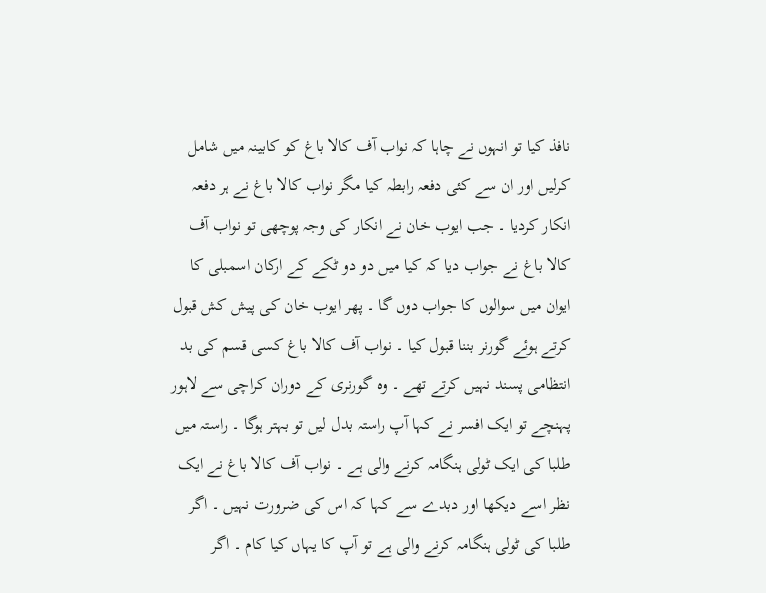نافذ کیا تو انہوں نے چاہا کہ نواب آف کالا باغ کو کابینہ میں شامل کرلیں اور ان سے کئی دفعہ رابطہ کیا مگر نواب کالا باغ نے ہر دفعہ انکار کردیا ۔ جب ایوب خان نے انکار کی وجہ پوچھی تو نواب آف کالا باغ نے جواب دیا کہ کیا میں دو دو ٹکے کے ارکان اسمبلی کا ایوان میں سوالوں کا جواب دوں گا ۔ پھر ایوب خان کی پیش کش قبول کرتے ہوئے گورنر بننا قبول کیا ۔ نواب آف کالا باغ کسی قسم کی بد انتظامی پسند نہیں کرتے تھے ۔ وہ گورنری کے دوران کراچی سے لاہور پہنچے تو ایک افسر نے کہا آپ راستہ بدل لیں تو بہتر ہوگا ۔ راستہ میں طلبا کی ایک ٹولی ہنگامہ کرنے والی ہے ۔ نواب آف کالا باغ نے ایک نظر اسے دیکھا اور دبدے سے کہا کہ اس کی ضرورت نہیں ۔ اگر طلبا کی ٹولی ہنگامہ کرنے والی ہے تو آپ کا یہاں کیا کام ۔ اگر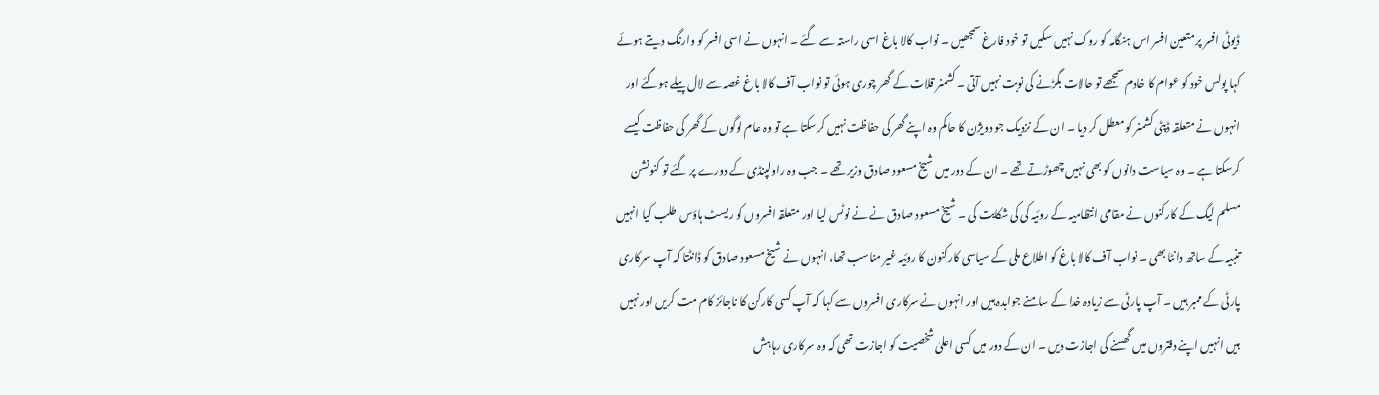ڈیوٹی افسر پر متعین افسر اس ہنگامہ کو روک نہیں سکیں تو خود فارغ سمجھیں ۔ نواب کالا باغ اسی راستہ سے گئے ۔ انہوں نے اسی افسر کو وارنگ دیتے ہوئے کہا پولس خود کو عوام کا خادم سمجھے تو حالات بگڑنے کی نوبت نہیں آتی ۔ کشمنر قلات کے گھر چوری ہوئی تو نواب آف کالا باغ غصہ سے لال پیلے ہوگئے اور انہوں نے متعلقہ ڈپٹی کشمنر کو معطل کر دیا ۔ ان کے نزدیک جو دویژن کا حاکم وہ اپنے گھر کی حفاظت نہیں کرسکتا ہے تو وہ عام لوگوں کے گھر کی حفاظت کیسے کرسکتا ہے ۔ وہ سیاست دانوں کو بھی نہیں چھوڑتے تھے ۔ ان کے دور میں شیخ مسعود صادق وزیر تھے ۔ جب وہ راولپنڈی کے دورے پر گئے تو کنونشن مسلم لیگ کے کارکنوں نے مقامی انتظامیہ کے روئیہ کی کی شکایت کی ۔ شیخ مسعود صادق نے نے نوٹس لیا اور متعلقہ افسروں کو ریسٹ ہاؤس طلب کیا انہیں تنبیہ کے ساتھ دانٹا بھی ۔ نواب آف کالا باغ کو اطلاع ملی کے سیاسی کارکنون کا روئیہ غیر مناسب تھا، انہوں نے شیخ مسعود صادق کو ڈانٹتا کہ آپ سرکاری پارٹی کے ممبر ہیں ۔ آپ پارٹی سے زیادہ خدا کے سامنے جوابدہ ہیں اور انہوں نے سرکاری افسروں سے کہا کہ آپ کسی کارکن کا ناجائز کام مت کریں اور نہیں ہیں انہیں اپنے دفتروں میں گھسنے کی اجازت دیں ۔ ان کے دور میں کسی اعلیٰ شخصیت کو اجازت تھی کہ وہ سرکاری رہاہش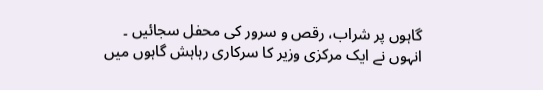گاہوں پر شراب، رقص و سرور کی محفل سجائیں ۔ انہوں نے ایک مرکزی وزیر کا سرکاری رہاہش گاہوں میں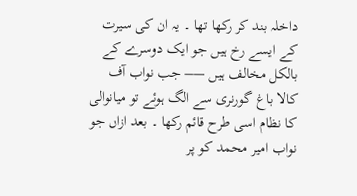داخلہ بند کر رکھا تھا ۔ یہ ان کی سیرت کے ایسے رخ ہیں جو ایک دوسرے کے بالکل مخالف ہیں —– جب نواب آف کالا باغ گورنری سے الگ ہوئے تو میانوالی کا نظام اسی طرح قائم رکھا ۔ بعد ازاں جو نواب امیر محمد کو پر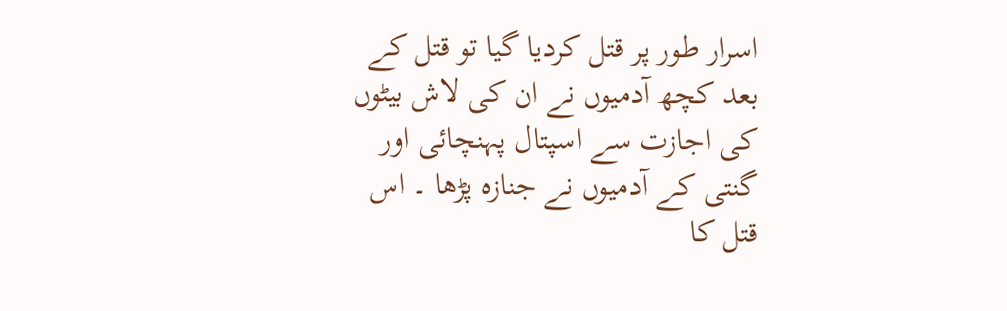اسرار طور پر قتل کردیا گیا تو قتل کے بعد کچھ آدمیوں نے ان کی لاش بیٹوں کی اجازت سے اسپتال پہنچائی اور گنتی کے آدمیوں نے جنازہ پڑھا ۔ اس قتل کا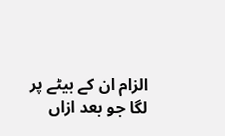الزام ان کے بیٹے پر لگا جو بعد ازاں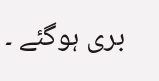بری ہوگئے ۔